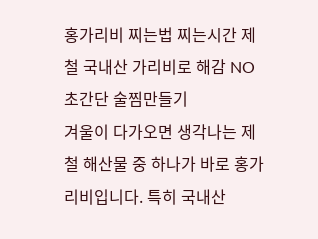홍가리비 찌는법 찌는시간 제철 국내산 가리비로 해감 NO 초간단 술찜만들기
겨울이 다가오면 생각나는 제철 해산물 중 하나가 바로 홍가리비입니다. 특히 국내산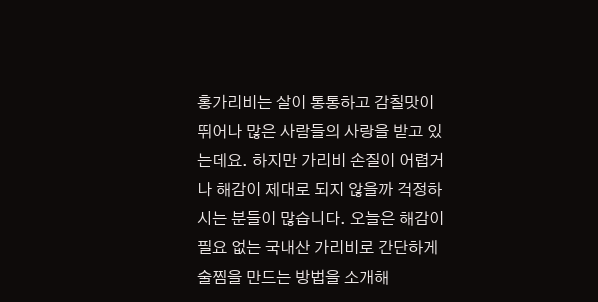홍가리비는 살이 통통하고 감칠맛이 뛰어나 많은 사람들의 사랑을 받고 있는데요. 하지만 가리비 손질이 어렵거나 해감이 제대로 되지 않을까 걱정하시는 분들이 많습니다. 오늘은 해감이 필요 없는 국내산 가리비로 간단하게 술찜을 만드는 방법을 소개해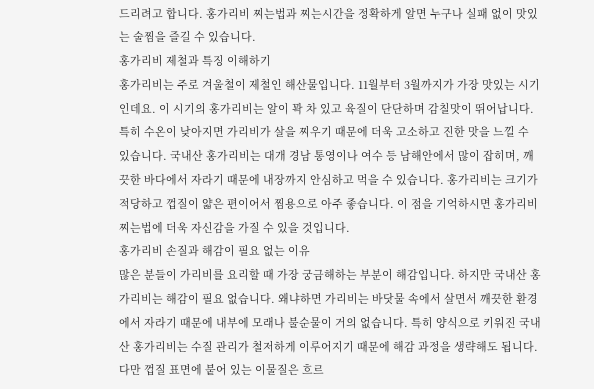드리려고 합니다. 홍가리비 찌는법과 찌는시간을 정확하게 알면 누구나 실패 없이 맛있는 술찜을 즐길 수 있습니다.
홍가리비 제철과 특징 이해하기
홍가리비는 주로 겨울철이 제철인 해산물입니다. 11월부터 3월까지가 가장 맛있는 시기인데요. 이 시기의 홍가리비는 알이 꽉 차 있고 육질이 단단하며 감칠맛이 뛰어납니다. 특히 수온이 낮아지면 가리비가 살을 찌우기 때문에 더욱 고소하고 진한 맛을 느낄 수 있습니다. 국내산 홍가리비는 대개 경남 통영이나 여수 등 남해안에서 많이 잡히며, 깨끗한 바다에서 자라기 때문에 내장까지 안심하고 먹을 수 있습니다. 홍가리비는 크기가 적당하고 껍질이 얇은 편이어서 찜용으로 아주 좋습니다. 이 점을 기억하시면 홍가리비 찌는법에 더욱 자신감을 가질 수 있을 것입니다.
홍가리비 손질과 해감이 필요 없는 이유
많은 분들이 가리비를 요리할 때 가장 궁금해하는 부분이 해감입니다. 하지만 국내산 홍가리비는 해감이 필요 없습니다. 왜냐하면 가리비는 바닷물 속에서 살면서 깨끗한 환경에서 자라기 때문에 내부에 모래나 불순물이 거의 없습니다. 특히 양식으로 키워진 국내산 홍가리비는 수질 관리가 철저하게 이루어지기 때문에 해감 과정을 생략해도 됩니다. 다만 껍질 표면에 붙어 있는 이물질은 흐르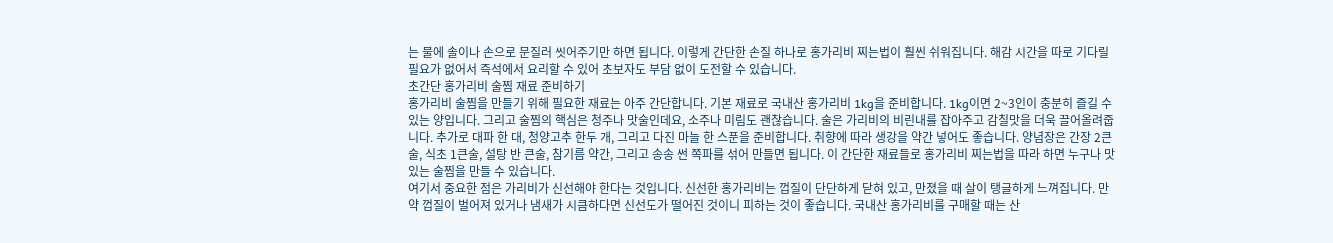는 물에 솔이나 손으로 문질러 씻어주기만 하면 됩니다. 이렇게 간단한 손질 하나로 홍가리비 찌는법이 훨씬 쉬워집니다. 해감 시간을 따로 기다릴 필요가 없어서 즉석에서 요리할 수 있어 초보자도 부담 없이 도전할 수 있습니다.
초간단 홍가리비 술찜 재료 준비하기
홍가리비 술찜을 만들기 위해 필요한 재료는 아주 간단합니다. 기본 재료로 국내산 홍가리비 1kg을 준비합니다. 1kg이면 2~3인이 충분히 즐길 수 있는 양입니다. 그리고 술찜의 핵심은 청주나 맛술인데요, 소주나 미림도 괜찮습니다. 술은 가리비의 비린내를 잡아주고 감칠맛을 더욱 끌어올려줍니다. 추가로 대파 한 대, 청양고추 한두 개, 그리고 다진 마늘 한 스푼을 준비합니다. 취향에 따라 생강을 약간 넣어도 좋습니다. 양념장은 간장 2큰술, 식초 1큰술, 설탕 반 큰술, 참기름 약간, 그리고 송송 썬 쪽파를 섞어 만들면 됩니다. 이 간단한 재료들로 홍가리비 찌는법을 따라 하면 누구나 맛있는 술찜을 만들 수 있습니다.
여기서 중요한 점은 가리비가 신선해야 한다는 것입니다. 신선한 홍가리비는 껍질이 단단하게 닫혀 있고, 만졌을 때 살이 탱글하게 느껴집니다. 만약 껍질이 벌어져 있거나 냄새가 시큼하다면 신선도가 떨어진 것이니 피하는 것이 좋습니다. 국내산 홍가리비를 구매할 때는 산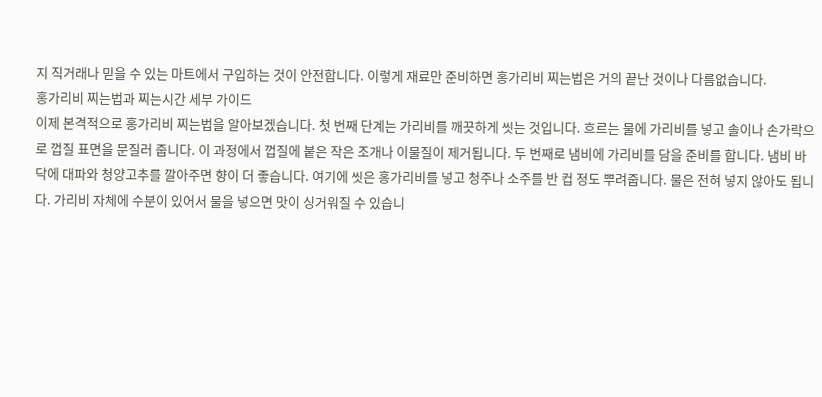지 직거래나 믿을 수 있는 마트에서 구입하는 것이 안전합니다. 이렇게 재료만 준비하면 홍가리비 찌는법은 거의 끝난 것이나 다름없습니다.
홍가리비 찌는법과 찌는시간 세부 가이드
이제 본격적으로 홍가리비 찌는법을 알아보겠습니다. 첫 번째 단계는 가리비를 깨끗하게 씻는 것입니다. 흐르는 물에 가리비를 넣고 솔이나 손가락으로 껍질 표면을 문질러 줍니다. 이 과정에서 껍질에 붙은 작은 조개나 이물질이 제거됩니다. 두 번째로 냄비에 가리비를 담을 준비를 합니다. 냄비 바닥에 대파와 청양고추를 깔아주면 향이 더 좋습니다. 여기에 씻은 홍가리비를 넣고 청주나 소주를 반 컵 정도 뿌려줍니다. 물은 전혀 넣지 않아도 됩니다. 가리비 자체에 수분이 있어서 물을 넣으면 맛이 싱거워질 수 있습니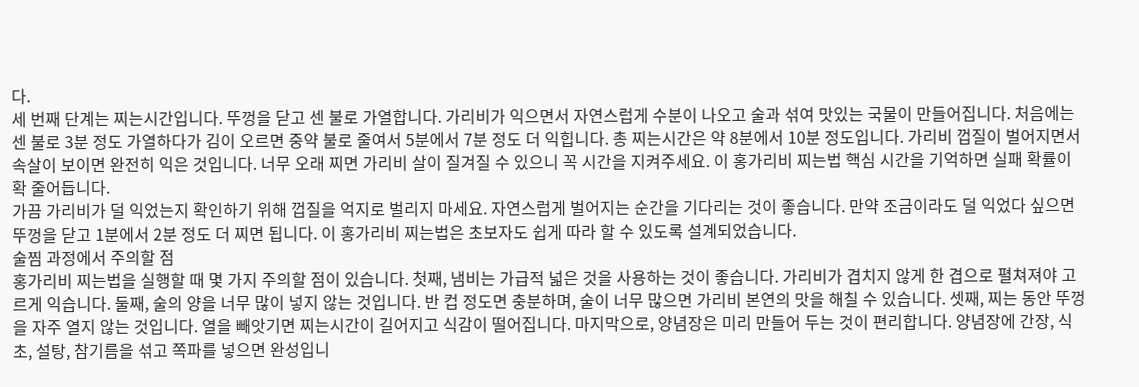다.
세 번째 단계는 찌는시간입니다. 뚜껑을 닫고 센 불로 가열합니다. 가리비가 익으면서 자연스럽게 수분이 나오고 술과 섞여 맛있는 국물이 만들어집니다. 처음에는 센 불로 3분 정도 가열하다가 김이 오르면 중약 불로 줄여서 5분에서 7분 정도 더 익힙니다. 총 찌는시간은 약 8분에서 10분 정도입니다. 가리비 껍질이 벌어지면서 속살이 보이면 완전히 익은 것입니다. 너무 오래 찌면 가리비 살이 질겨질 수 있으니 꼭 시간을 지켜주세요. 이 홍가리비 찌는법 핵심 시간을 기억하면 실패 확률이 확 줄어듭니다.
가끔 가리비가 덜 익었는지 확인하기 위해 껍질을 억지로 벌리지 마세요. 자연스럽게 벌어지는 순간을 기다리는 것이 좋습니다. 만약 조금이라도 덜 익었다 싶으면 뚜껑을 닫고 1분에서 2분 정도 더 찌면 됩니다. 이 홍가리비 찌는법은 초보자도 쉽게 따라 할 수 있도록 설계되었습니다.
술찜 과정에서 주의할 점
홍가리비 찌는법을 실행할 때 몇 가지 주의할 점이 있습니다. 첫째, 냄비는 가급적 넓은 것을 사용하는 것이 좋습니다. 가리비가 겹치지 않게 한 겹으로 펼쳐져야 고르게 익습니다. 둘째, 술의 양을 너무 많이 넣지 않는 것입니다. 반 컵 정도면 충분하며, 술이 너무 많으면 가리비 본연의 맛을 해칠 수 있습니다. 셋째, 찌는 동안 뚜껑을 자주 열지 않는 것입니다. 열을 빼앗기면 찌는시간이 길어지고 식감이 떨어집니다. 마지막으로, 양념장은 미리 만들어 두는 것이 편리합니다. 양념장에 간장, 식초, 설탕, 참기름을 섞고 쪽파를 넣으면 완성입니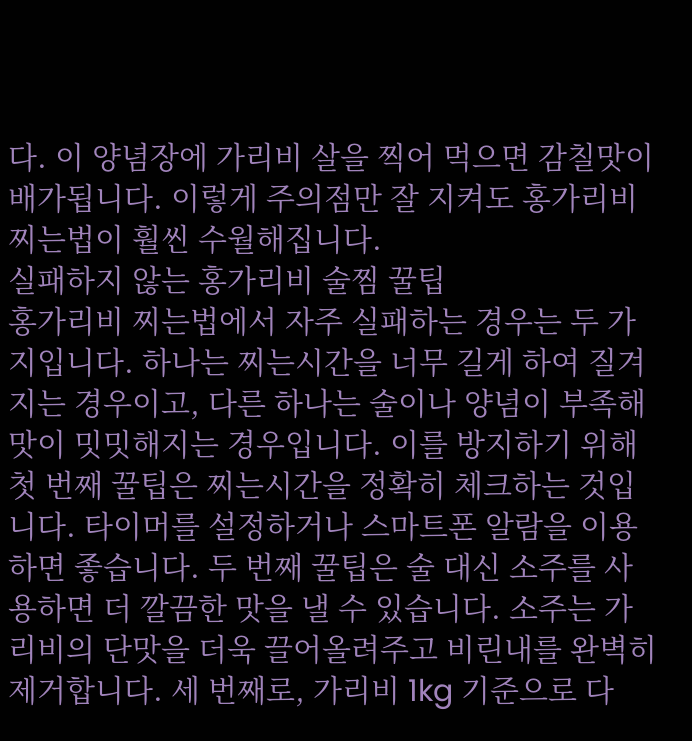다. 이 양념장에 가리비 살을 찍어 먹으면 감칠맛이 배가됩니다. 이렇게 주의점만 잘 지켜도 홍가리비 찌는법이 훨씬 수월해집니다.
실패하지 않는 홍가리비 술찜 꿀팁
홍가리비 찌는법에서 자주 실패하는 경우는 두 가지입니다. 하나는 찌는시간을 너무 길게 하여 질겨지는 경우이고, 다른 하나는 술이나 양념이 부족해 맛이 밋밋해지는 경우입니다. 이를 방지하기 위해 첫 번째 꿀팁은 찌는시간을 정확히 체크하는 것입니다. 타이머를 설정하거나 스마트폰 알람을 이용하면 좋습니다. 두 번째 꿀팁은 술 대신 소주를 사용하면 더 깔끔한 맛을 낼 수 있습니다. 소주는 가리비의 단맛을 더욱 끌어올려주고 비린내를 완벽히 제거합니다. 세 번째로, 가리비 1kg 기준으로 다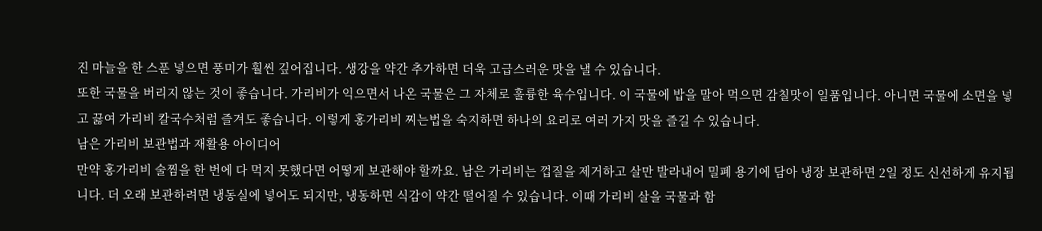진 마늘을 한 스푼 넣으면 풍미가 훨씬 깊어집니다. 생강을 약간 추가하면 더욱 고급스러운 맛을 낼 수 있습니다.
또한 국물을 버리지 않는 것이 좋습니다. 가리비가 익으면서 나온 국물은 그 자체로 훌륭한 육수입니다. 이 국물에 밥을 말아 먹으면 감칠맛이 일품입니다. 아니면 국물에 소면을 넣고 끓여 가리비 칼국수처럼 즐겨도 좋습니다. 이렇게 홍가리비 찌는법을 숙지하면 하나의 요리로 여러 가지 맛을 즐길 수 있습니다.
남은 가리비 보관법과 재활용 아이디어
만약 홍가리비 술찜을 한 번에 다 먹지 못했다면 어떻게 보관해야 할까요. 남은 가리비는 껍질을 제거하고 살만 발라내어 밀폐 용기에 담아 냉장 보관하면 2일 정도 신선하게 유지됩니다. 더 오래 보관하려면 냉동실에 넣어도 되지만, 냉동하면 식감이 약간 떨어질 수 있습니다. 이때 가리비 살을 국물과 함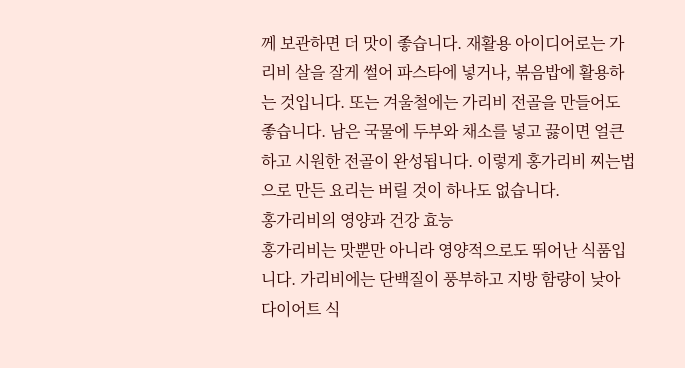께 보관하면 더 맛이 좋습니다. 재활용 아이디어로는 가리비 살을 잘게 썰어 파스타에 넣거나, 볶음밥에 활용하는 것입니다. 또는 겨울철에는 가리비 전골을 만들어도 좋습니다. 남은 국물에 두부와 채소를 넣고 끓이면 얼큰하고 시원한 전골이 완성됩니다. 이렇게 홍가리비 찌는법으로 만든 요리는 버릴 것이 하나도 없습니다.
홍가리비의 영양과 건강 효능
홍가리비는 맛뿐만 아니라 영양적으로도 뛰어난 식품입니다. 가리비에는 단백질이 풍부하고 지방 함량이 낮아 다이어트 식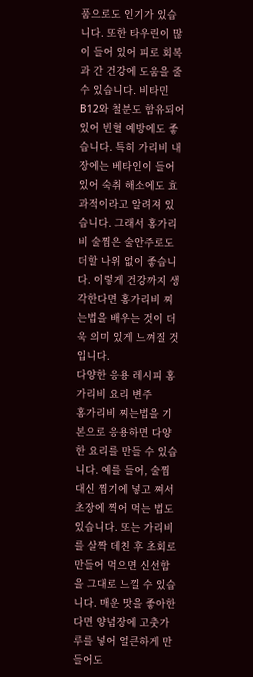품으로도 인기가 있습니다. 또한 타우린이 많이 들어 있어 피로 회복과 간 건강에 도움을 줄 수 있습니다. 비타민 B12와 철분도 함유되어 있어 빈혈 예방에도 좋습니다. 특히 가리비 내장에는 베타인이 들어 있어 숙취 해소에도 효과적이라고 알려져 있습니다. 그래서 홍가리비 술찜은 술안주로도 더할 나위 없이 좋습니다. 이렇게 건강까지 생각한다면 홍가리비 찌는법을 배우는 것이 더욱 의미 있게 느껴질 것입니다.
다양한 응용 레시피 홍가리비 요리 변주
홍가리비 찌는법을 기본으로 응용하면 다양한 요리를 만들 수 있습니다. 예를 들어, 술찜 대신 찜기에 넣고 쪄서 초장에 찍어 먹는 법도 있습니다. 또는 가리비를 살짝 데친 후 초회로 만들어 먹으면 신선함을 그대로 느낄 수 있습니다. 매운 맛을 좋아한다면 양념장에 고춧가루를 넣어 얼큰하게 만들어도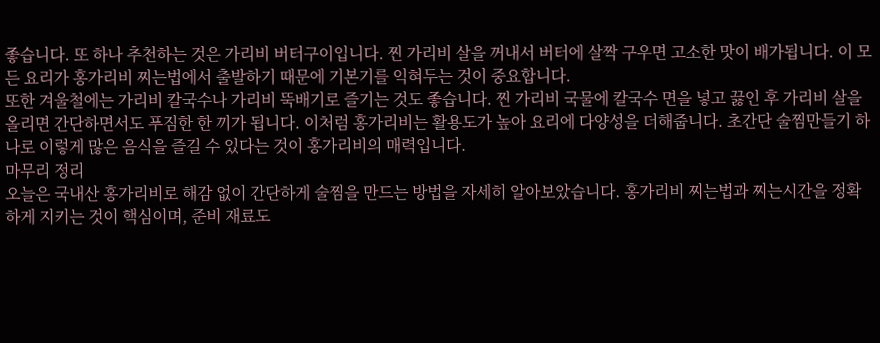좋습니다. 또 하나 추천하는 것은 가리비 버터구이입니다. 찐 가리비 살을 꺼내서 버터에 살짝 구우면 고소한 맛이 배가됩니다. 이 모든 요리가 홍가리비 찌는법에서 출발하기 때문에 기본기를 익혀두는 것이 중요합니다.
또한 겨울철에는 가리비 칼국수나 가리비 뚝배기로 즐기는 것도 좋습니다. 찐 가리비 국물에 칼국수 면을 넣고 끓인 후 가리비 살을 올리면 간단하면서도 푸짐한 한 끼가 됩니다. 이처럼 홍가리비는 활용도가 높아 요리에 다양성을 더해줍니다. 초간단 술찜만들기 하나로 이렇게 많은 음식을 즐길 수 있다는 것이 홍가리비의 매력입니다.
마무리 정리
오늘은 국내산 홍가리비로 해감 없이 간단하게 술찜을 만드는 방법을 자세히 알아보았습니다. 홍가리비 찌는법과 찌는시간을 정확하게 지키는 것이 핵심이며, 준비 재료도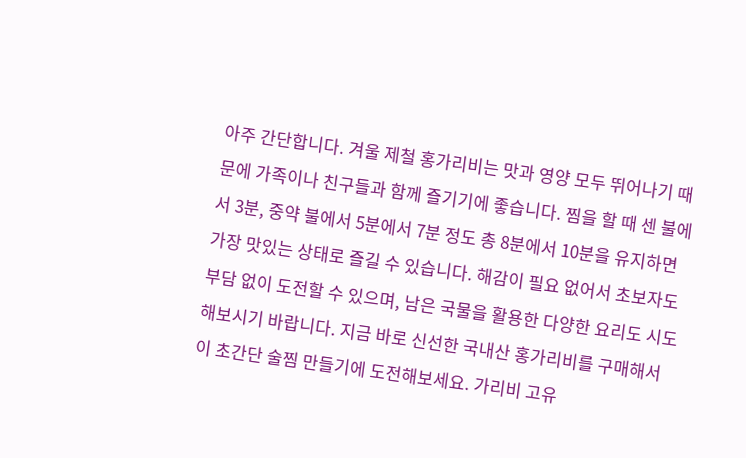아주 간단합니다. 겨울 제철 홍가리비는 맛과 영양 모두 뛰어나기 때문에 가족이나 친구들과 함께 즐기기에 좋습니다. 찜을 할 때 센 불에서 3분, 중약 불에서 5분에서 7분 정도 총 8분에서 10분을 유지하면 가장 맛있는 상태로 즐길 수 있습니다. 해감이 필요 없어서 초보자도 부담 없이 도전할 수 있으며, 남은 국물을 활용한 다양한 요리도 시도해보시기 바랍니다. 지금 바로 신선한 국내산 홍가리비를 구매해서 이 초간단 술찜 만들기에 도전해보세요. 가리비 고유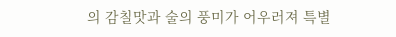의 감칠맛과 술의 풍미가 어우러져 특별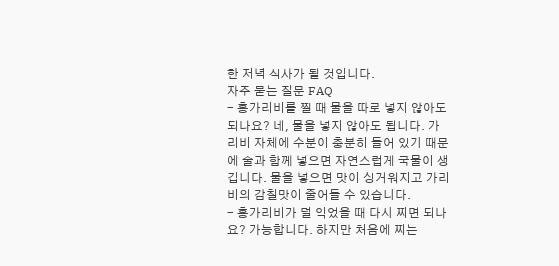한 저녁 식사가 될 것입니다.
자주 묻는 질문 FAQ
- 홍가리비를 찔 때 물을 따로 넣지 않아도 되나요? 네, 물을 넣지 않아도 됩니다. 가리비 자체에 수분이 충분히 들어 있기 때문에 술과 함께 넣으면 자연스럽게 국물이 생깁니다. 물을 넣으면 맛이 싱거워지고 가리비의 감칠맛이 줄어들 수 있습니다.
- 홍가리비가 덜 익었을 때 다시 찌면 되나요? 가능합니다. 하지만 처음에 찌는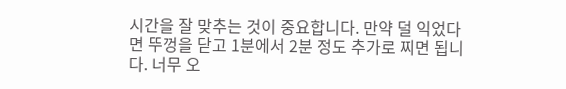시간을 잘 맞추는 것이 중요합니다. 만약 덜 익었다면 뚜껑을 닫고 1분에서 2분 정도 추가로 찌면 됩니다. 너무 오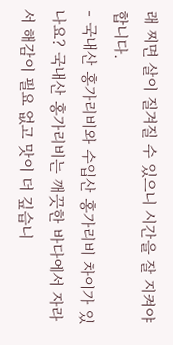래 찌면 살이 질겨질 수 있으니 시간을 잘 지켜야 합니다.
- 국내산 홍가리비와 수입산 홍가리비 차이가 있나요? 국내산 홍가리비는 깨끗한 바다에서 자라서 해감이 필요 없고 맛이 더 깊습니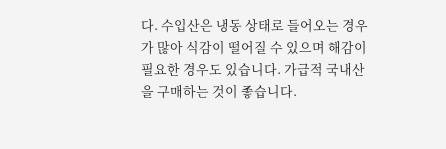다. 수입산은 냉동 상태로 들어오는 경우가 많아 식감이 떨어질 수 있으며 해감이 필요한 경우도 있습니다. 가급적 국내산을 구매하는 것이 좋습니다.